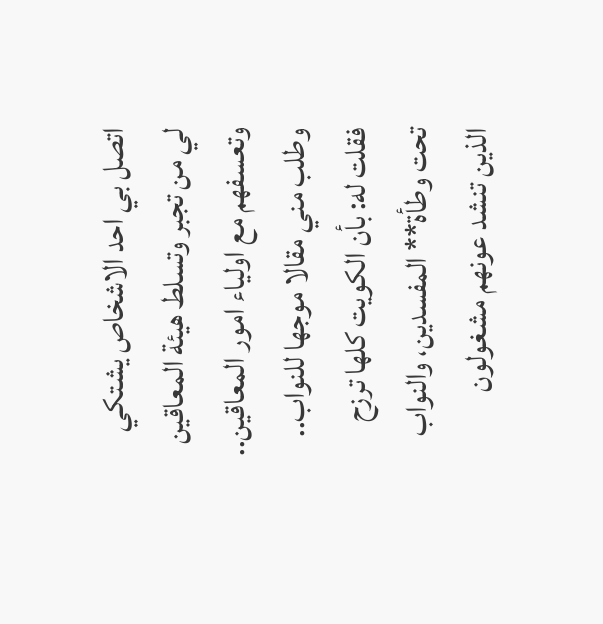اتصل بي احد الاشخاص يشتكي لي من تجبر وتسلط هيئة المعاقين وتعسفهم مع اولياء امور المعاقين.. وطلب مني مقالا موجها للنواب.. فقلت له: بأن الكويت كلها ترزح تحت وطأة** المفسدين، والنواب الذين تنشد عونهم مشغولون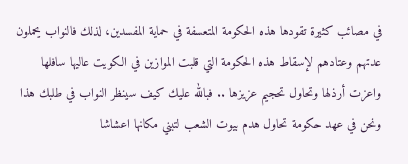في مصائب كثيرة تقودها هذه الحكومة المتعسفة في حماية المفسدين، لذلك فالنواب يحملون عدتهم وعتادهم لإسقاط هذه الحكومة التي قلبت الموازين في الكويت عاليها سافلها واعزت أرذلها وتحاول تحجيم عزيزها .. فبالله عليك كيف سينظر النواب في طلبك هذا ونحن في عهد حكومة تحاول هدم بيوت الشعب لتبني مكانها اعشاشا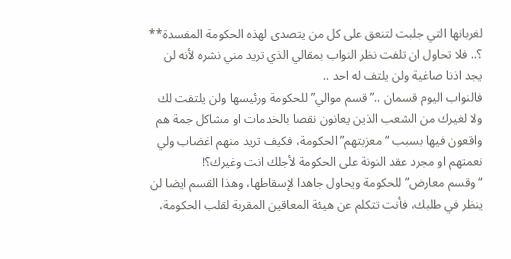لغربانها التي جلبت لتنعق على كل من يتصدى لهذه الحكومة المفسدة** ؟.. فلا تحاول ان تلفت نظر النواب بمقالي الذي تريد مني نشره لأنه لن يجد اذنا صاغية ولن يلتف له احد ..
فالنواب اليوم قسمان ..”قسم موالي” للحكومة ورئيسها ولن يلتفت لك ولا لغيرك من الشعب الذين يعانون نقصا بالخدمات او مشاكل جمة هم واقعون فيها بسبب “معزبتهم” الحكومة، فكيف تريد منهم اغضاب ولي نعمتهم او مجرد عقد النونة على الحكومة لأجلك انت وغيرك؟!
“وقسم معارض” للحكومة ويحاول جاهدا لإسقاطها، وهذا القسم ايضا لن ينظر في طلبك، فأنت تتكلم عن هيئة المعاقين المقربة لقلب الحكومة،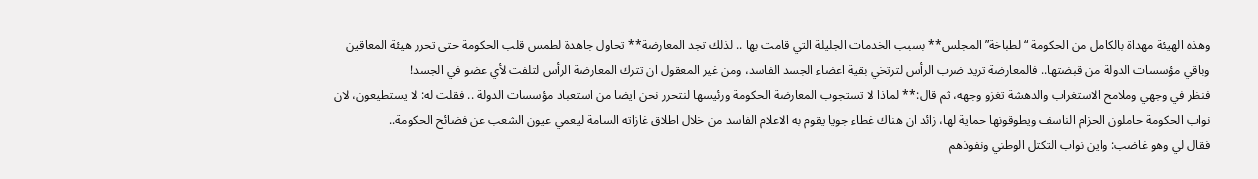وهذه الهيئة مهداة بالكامل من الحكومة “لطباخة” المجلس** بسبب الخدمات الجليلة التي قامت بها .. لذلك تجد المعارضة** تحاول جاهدة لطمس قلب الحكومة حتى تحرر هيئة المعاقين وباقي مؤسسات الدولة من قبضتها.. فالمعارضة تريد ضرب الرأس لترتخي بقية اعضاء الجسد الفاسد، ومن غير المعقول ان تترك المعارضة الرأس لتلفت لأي عضو في الجسد!
فنظر في وجهي وملامح الاستغراب والدهشة تغزو وجهه، ثم قال:** لماذا لا تستجوب المعارضة الحكومة ورئيسها لنتحرر نحن ايضا من استعباد مؤسسات الدولة .. فقلت له: لا يستطيعون، لان نواب الحكومة حاملون الحزام الناسف ويطوقونها حماية لها، زائد ان هناك غطاء جويا يقوم به الاعلام الفاسد من خلال اطلاق غازاته السامة ليعمي عيون الشعب عن فضائح الحكومة..
فقال لي وهو غاضب: واين نواب التكتل الوطني ونفوذهم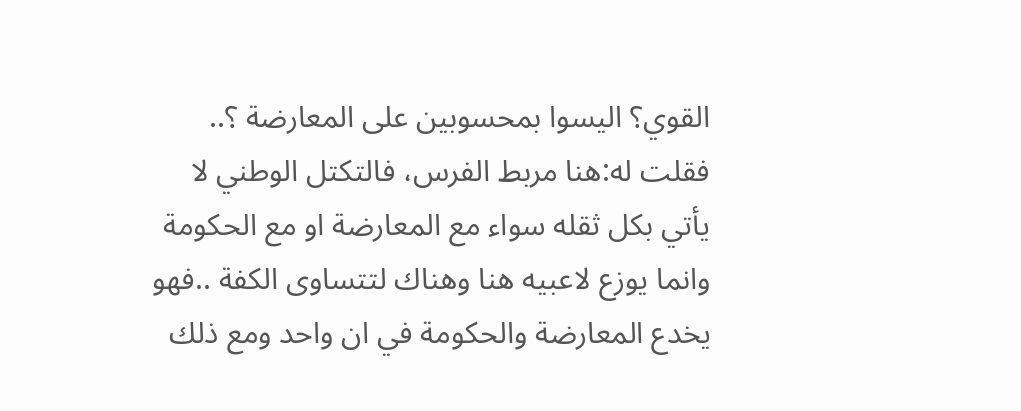القوي؟ اليسوا بمحسوبين على المعارضة ؟.. فقلت له:هنا مربط الفرس، فالتكتل الوطني لا يأتي بكل ثقله سواء مع المعارضة او مع الحكومة وانما يوزع لاعبيه هنا وهناك لتتساوى الكفة ..فهو يخدع المعارضة والحكومة في ان واحد ومع ذلك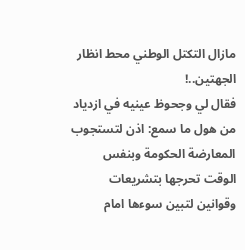مازال التكتل الوطني محط انظار الجهتين..!
فقال لي وجحوظ عينيه في ازدياد من هول ما سمع: اذن لتستجوب المعارضة الحكومة وبنفس الوقت تحرجها بتشريعات وقوانين لتبين سوءها امام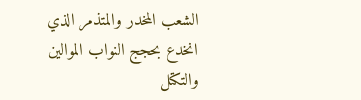الشعب المخدر والمتذمر الذي انخدع بحجج النواب الموالين والتكتل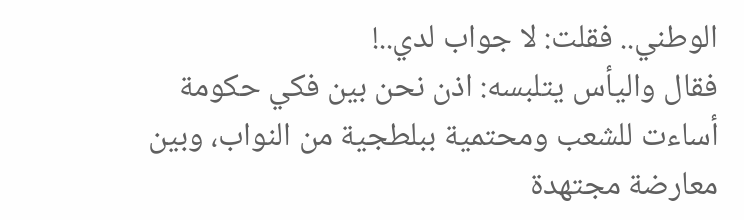الوطني.. فقلت: لا جواب لدي..!
فقال واليأس يتلبسه: اذن نحن بين فكي حكومة أساءت للشعب ومحتمية ببلطجية من النواب، وبين معارضة مجتهدة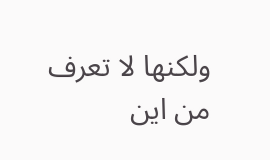ولكنها لا تعرف من اين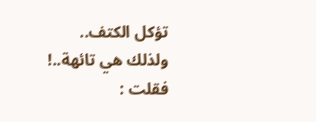تؤكل الكتف.. ولذلك هي تائهة..!
فقلت :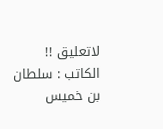لاتعليق !!
الكاتب : سلطان بن خميس